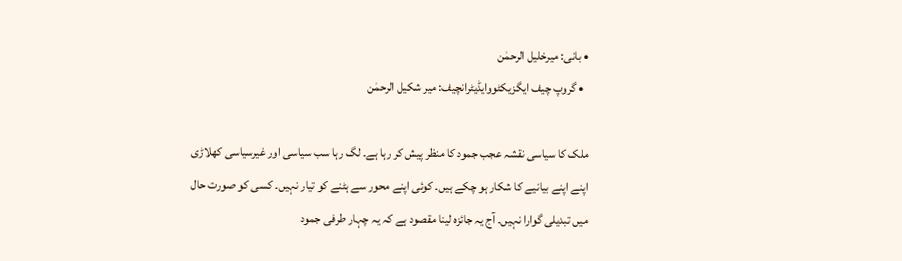• بانی: میرخلیل الرحمٰن
  • گروپ چیف ایگزیکٹووایڈیٹرانچیف: میر شکیل الرحمٰن

ملک کا سیاسی نقشہ عجب جمود کا منظر پیش کر رہا ہے۔ لگ رہا سب سیاسی اور غیرسیاسی کھلاڑی اپنے اپنے بیانیے کا شکار ہو چکے ہیں۔ کوئی اپنے محور سے ہٹنے کو تیار نہیں۔ کسی کو صورت حال میں تبدیلی گوارا نہیں۔ آج یہ جائزہ لینا مقصود ہے کہ یہ چہار طرفی جمود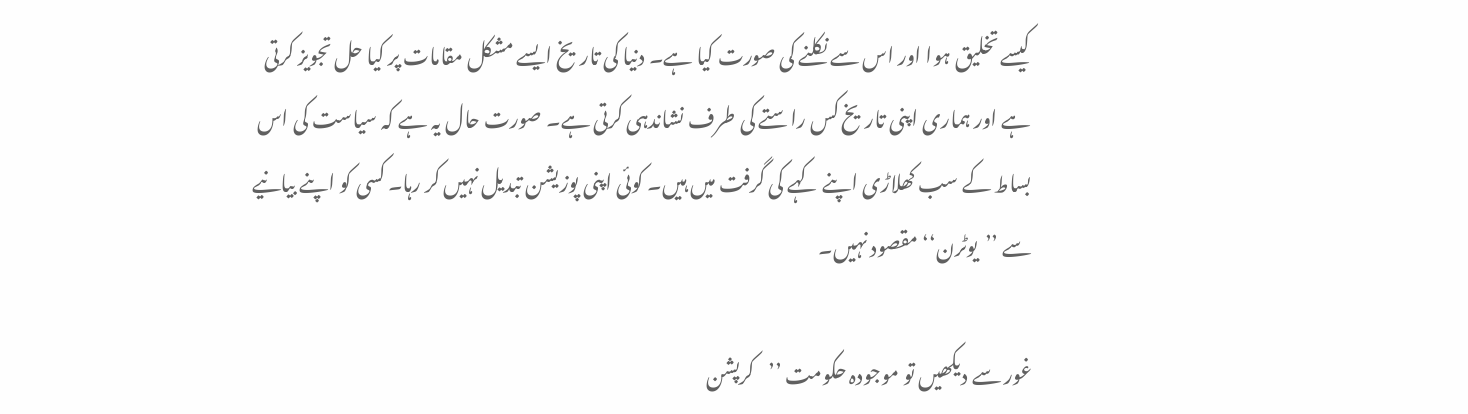کیسے تخلیق ہوا اور اس سے نکلنے کی صورت کیا ہے۔ دنیا کی تاریخ ایسے مشکل مقامات پر کیا حل تجویز کرتی ہے اور ہماری اپنی تاریخ کس راستے کی طرف نشاندہی کرتی ہے۔ صورت حال یہ ہے کہ سیاست کی اس بساط کے سب کھلاڑی اپنے کہے کی گرفت میں ہیں۔ کوئی اپنی پوزیشن تبدیل نہیں کر رہا۔ کسی کو اپنے بیانیے سے ’’یوٹرن‘‘ مقصود نہیں۔

غور سے دیکھیں تو موجودہ حکومت ’’کرپشن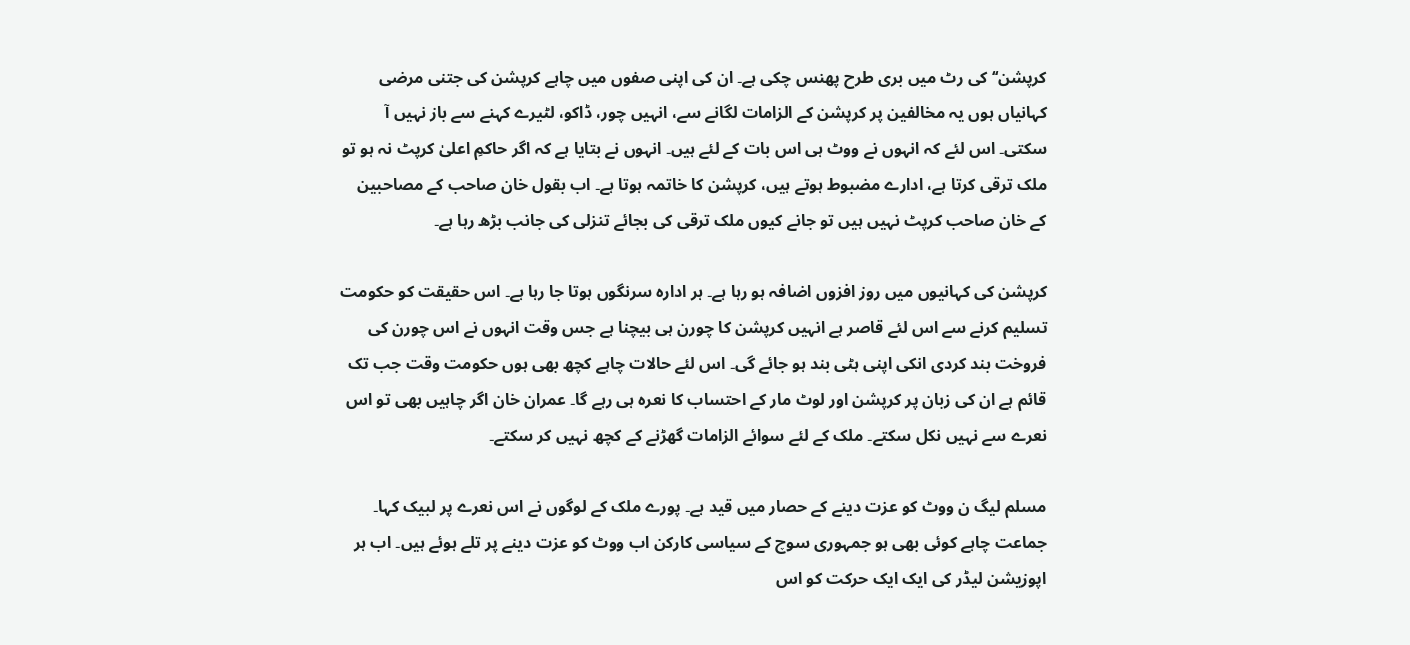کرپشن‘‘ کی رٹ میں بری طرح پھنس چکی ہے۔ ان کی اپنی صفوں میں چاہے کرپشن کی جتنی مرضی کہانیاں ہوں یہ مخالفین پر کرپشن کے الزامات لگانے سے، انہیں چور، ڈاکو، لٹیرے کہنے سے باز نہیں آ سکتی۔ اس لئے کہ انہوں نے ووٹ ہی اس بات کے لئے ہیں۔ انہوں نے بتایا ہے کہ اگر حاکمِ اعلیٰ کرپٹ نہ ہو تو ملک ترقی کرتا ہے، ادارے مضبوط ہوتے ہیں، کرپشن کا خاتمہ ہوتا ہے۔ اب بقول خان صاحب کے مصاحبین کے خان صاحب کرپٹ نہیں ہیں تو جانے کیوں ملک ترقی کی بجائے تنزلی کی جانب بڑھ رہا ہے۔

کرپشن کی کہانیوں میں روز افزوں اضافہ ہو رہا ہے۔ ہر ادارہ سرنگوں ہوتا جا رہا ہے۔ اس حقیقت کو حکومت تسلیم کرنے سے اس لئے قاصر ہے انہیں کرپشن کا چورن ہی بیچنا ہے جس وقت انہوں نے اس چورن کی فروخت بند کردی انکی اپنی ہٹی بند ہو جائے گی۔ اس لئے حالات چاہے کچھ بھی ہوں حکومت وقت جب تک قائم ہے ان کی زبان پر کرپشن اور لوٹ مار کے احتساب کا نعرہ ہی رہے گا۔ عمران خان اگر چاہیں بھی تو اس نعرے سے نہیں نکل سکتے۔ ملک کے لئے سوائے الزامات گھڑنے کے کچھ نہیں کر سکتے۔

مسلم لیگ ن ووٹ کو عزت دینے کے حصار میں قید ہے۔ پورے ملک کے لوگوں نے اس نعرے پر لبیک کہا۔ جماعت چاہے کوئی بھی ہو جمہوری سوچ کے سیاسی کارکن اب ووٹ کو عزت دینے پر تلے ہوئے ہیں۔ اب ہر اپوزیشن لیڈر کی ایک ایک حرکت کو اس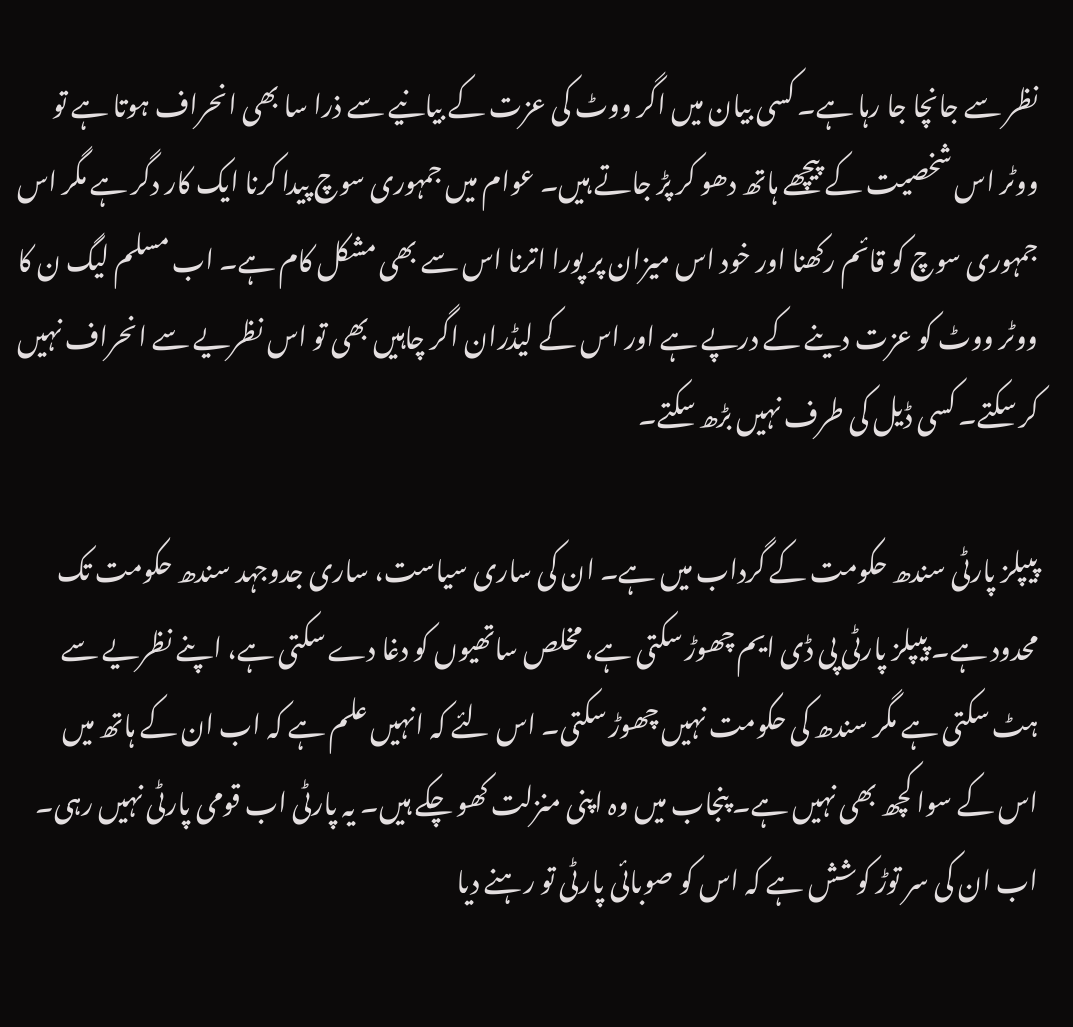نظر سے جانچا جا رہا ہے۔ کسی بیان میں اگر ووٹ کی عزت کے بیانیے سے ذرا سا بھی انحراف ہوتا ہے تو ووٹر اس شخصیت کے پیچھے ہاتھ دھو کر پڑ جاتے ہیں۔ عوام میں جمہوری سوچ پیدا کرنا ایک کار دگر ہے مگر اس جمہوری سوچ کو قائم رکھنا اور خود اس میزان پر پورا اترنا اس سے بھی مشکل کام ہے۔ اب مسلم لیگ ن کا ووٹر ووٹ کو عزت دینے کے درپے ہے اور اس کے لیڈران اگر چاہیں بھی تو اس نظریے سے انحراف نہیں کر سکتے۔ کسی ڈیل کی طرف نہیں بڑھ سکتے۔

پیپلز پارٹی سندھ حکومت کے گرداب میں ہے۔ ان کی ساری سیاست، ساری جدوجہد سندھ حکومت تک محدود ہے۔ پیپلز پارٹی پی ڈی ایم چھوڑ سکتی ہے، مخلص ساتھیوں کو دغا دے سکتی ہے، اپنے نظریے سے ہٹ سکتی ہے مگر سندھ کی حکومت نہیں چھوڑ سکتی۔ اس لئے کہ انہیں علم ہے کہ اب ان کے ہاتھ میں اس کے سوا کچھ بھی نہیں ہے۔ پنجاب میں وہ اپنی منزلت کھو چکے ہیں۔ یہ پارٹی اب قومی پارٹی نہیں رہی۔ اب ان کی سر توڑ کوشش ہے کہ اس کو صوبائی پارٹی تو رہنے دیا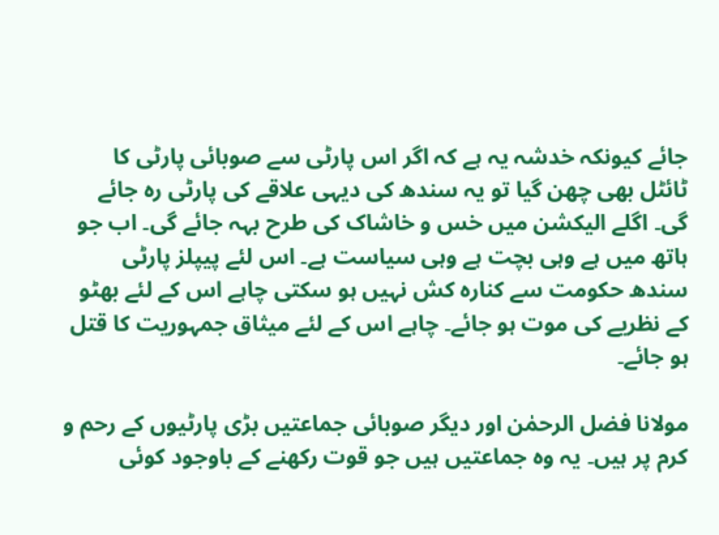جائے کیونکہ خدشہ یہ ہے کہ اگر اس پارٹی سے صوبائی پارٹی کا ٹائٹل بھی چھن گیا تو یہ سندھ کی دیہی علاقے کی پارٹی رہ جائے گی۔ اگلے الیکشن میں خس و خاشاک کی طرح بہہ جائے گی۔ اب جو ہاتھ میں ہے وہی بچت ہے وہی سیاست ہے۔ اس لئے پیپلز پارٹی سندھ حکومت سے کنارہ کش نہیں ہو سکتی چاہے اس کے لئے بھٹو کے نظریے کی موت ہو جائے۔ چاہے اس کے لئے میثاق جمہوریت کا قتل ہو جائے۔

مولانا فضل الرحمٰن اور دیگر صوبائی جماعتیں بڑی پارٹیوں کے رحم و کرم پر ہیں۔ یہ وہ جماعتیں ہیں جو قوت رکھنے کے باوجود کوئی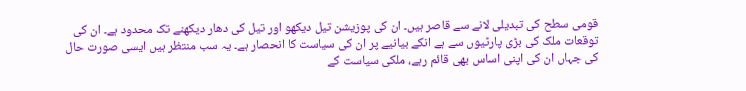قومی سطح کی تبدیلی لانے سے قاصر ہیں۔ ان کی پوزیشن تیل دیکھو اور تیل کی دھار دیکھنے تک محدود ہے۔ ان کی توقعات ملک کی بڑی پارٹیوں سے ہے انکے بیانیے پر ان کی سیاست کا انحصار ہے۔ یہ سب منتظر ہیں ایسی صورت حال کی جہاں ان کی اپنی اساس بھی قائم رہے، ملکی سیاست کے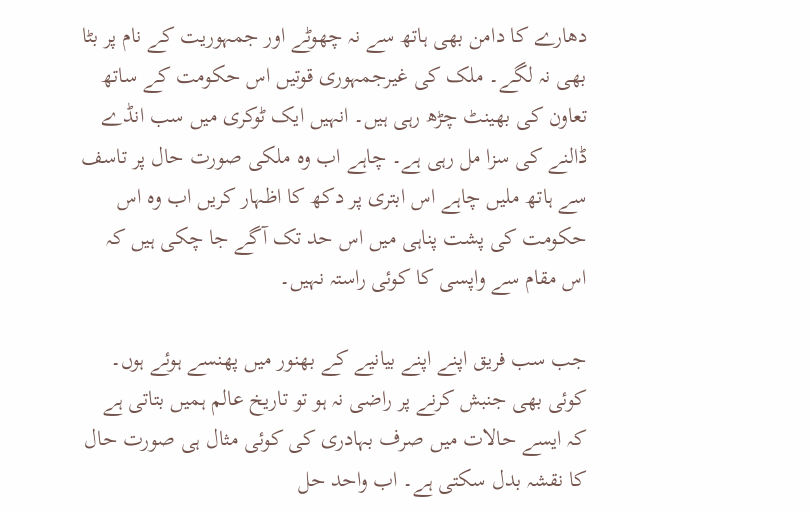دھارے کا دامن بھی ہاتھ سے نہ چھوٹے اور جمہوریت کے نام پر بٹا بھی نہ لگے۔ ملک کی غیرجمہوری قوتیں اس حکومت کے ساتھ تعاون کی بھینٹ چڑھ رہی ہیں۔ انہیں ایک ٹوکری میں سب انڈے ڈالنے کی سزا مل رہی ہے۔ چاہے اب وہ ملکی صورت حال پر تاسف سے ہاتھ ملیں چاہے اس ابتری پر دکھ کا اظہار کریں اب وہ اس حکومت کی پشت پناہی میں اس حد تک آگے جا چکی ہیں کہ اس مقام سے واپسی کا کوئی راستہ نہیں۔

جب سب فریق اپنے اپنے بیانیے کے بھنور میں پھنسے ہوئے ہوں۔ کوئی بھی جنبش کرنے پر راضی نہ ہو تو تاریخ عالم ہمیں بتاتی ہے کہ ایسے حالات میں صرف بہادری کی کوئی مثال ہی صورت حال کا نقشہ بدل سکتی ہے۔ اب واحد حل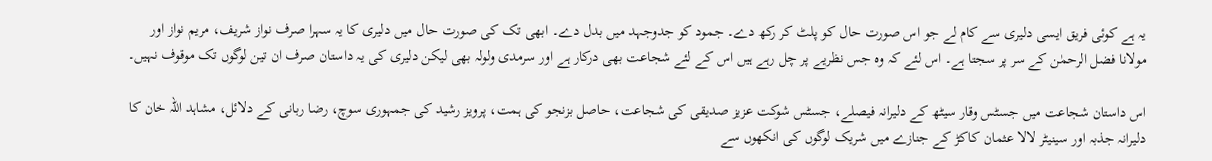یہ ہے کوئی فریق ایسی دلیری سے کام لے جو اس صورت حال کو پلٹ کر رکھ دے۔ جمود کو جدوجہد میں بدل دے۔ ابھی تک کی صورت حال میں دلیری کا یہ سہرا صرف نواز شریف، مریم نواز اور مولانا فضل الرحمٰن کے سر پر سجتا ہے۔ اس لئے کہ وہ جس نظریے پر چل رہے ہیں اس کے لئے شجاعت بھی درکار ہے اور سرمدی ولولہ بھی لیکن دلیری کی یہ داستان صرف ان تین لوگوں تک موقوف نہیں۔

اس داستان شجاعت میں جسٹس وقار سیٹھ کے دلیرانہ فیصلے، جسٹس شوکت عزیز صدیقی کی شجاعت، حاصل بزنجو کی ہمت، پرویز رشید کی جمہوری سوچ، رضا ربانی کے دلائل، مشاہد اللہ خان کا دلیرانہ جذبہ اور سینیٹر لالا عثمان کاکڑ کے جنازے میں شریک لوگوں کی انکھوں سے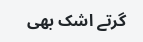گرتے اشک بھی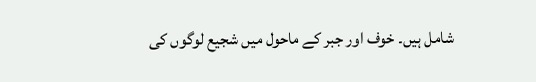شامل ہیں۔ خوف اور جبر کے ماحول میں شجیع لوگوں کی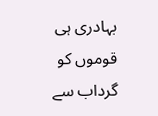بہادری ہی قوموں کو گرداب سے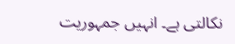نکالتی ہے۔ انہیں جمہوریت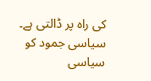کی راہ پر ڈالتی ہے۔ سیاسی جمود کو سیاسی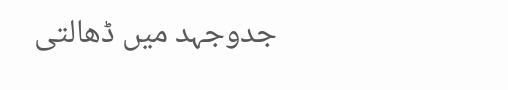جدوجہد میں ڈھالتی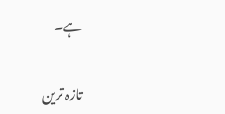ہے۔

تازہ ترین